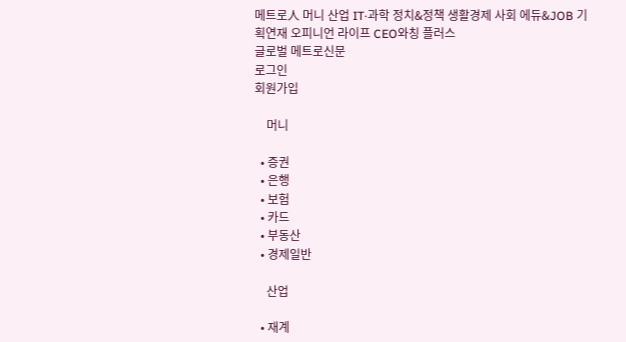메트로人 머니 산업 IT·과학 정치&정책 생활경제 사회 에듀&JOB 기획연재 오피니언 라이프 CEO와칭 플러스
글로벌 메트로신문
로그인
회원가입

    머니

  • 증권
  • 은행
  • 보험
  • 카드
  • 부동산
  • 경제일반

    산업

  • 재계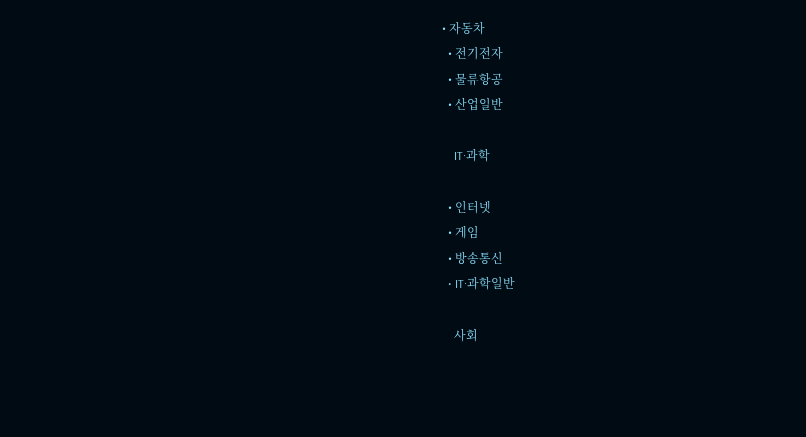• 자동차
  • 전기전자
  • 물류항공
  • 산업일반

    IT·과학

  • 인터넷
  • 게임
  • 방송통신
  • IT·과학일반

    사회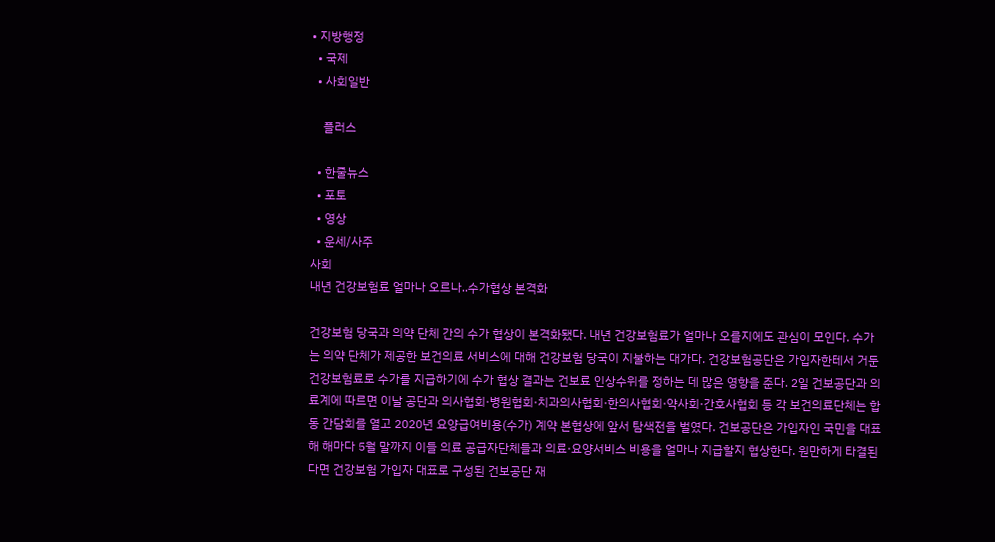• 지방행정
  • 국제
  • 사회일반

    플러스

  • 한줄뉴스
  • 포토
  • 영상
  • 운세/사주
사회
내년 건강보험료 얼마나 오르나..수가협상 본격화

건강보험 당국과 의약 단체 간의 수가 협상이 본격화됐다. 내년 건강보험료가 얼마나 오를지에도 관심이 모인다. 수가는 의약 단체가 제공한 보건의료 서비스에 대해 건강보험 당국이 지불하는 대가다. 건강보험공단은 가입자한테서 거둔 건강보험료로 수가를 지급하기에 수가 협상 결과는 건보료 인상수위를 정하는 데 많은 영향을 준다. 2일 건보공단과 의료계에 따르면 이날 공단과 의사협회·병원협회·치과의사협회·한의사협회·약사회·간호사협회 등 각 보건의료단체는 합동 간담회를 열고 2020년 요양급여비용(수가) 계약 본협상에 앞서 탐색전을 벌였다. 건보공단은 가입자인 국민을 대표해 해마다 5월 말까지 이들 의료 공급자단체들과 의료·요양서비스 비용을 얼마나 지급할지 협상한다. 원만하게 타결된다면 건강보험 가입자 대표로 구성된 건보공단 재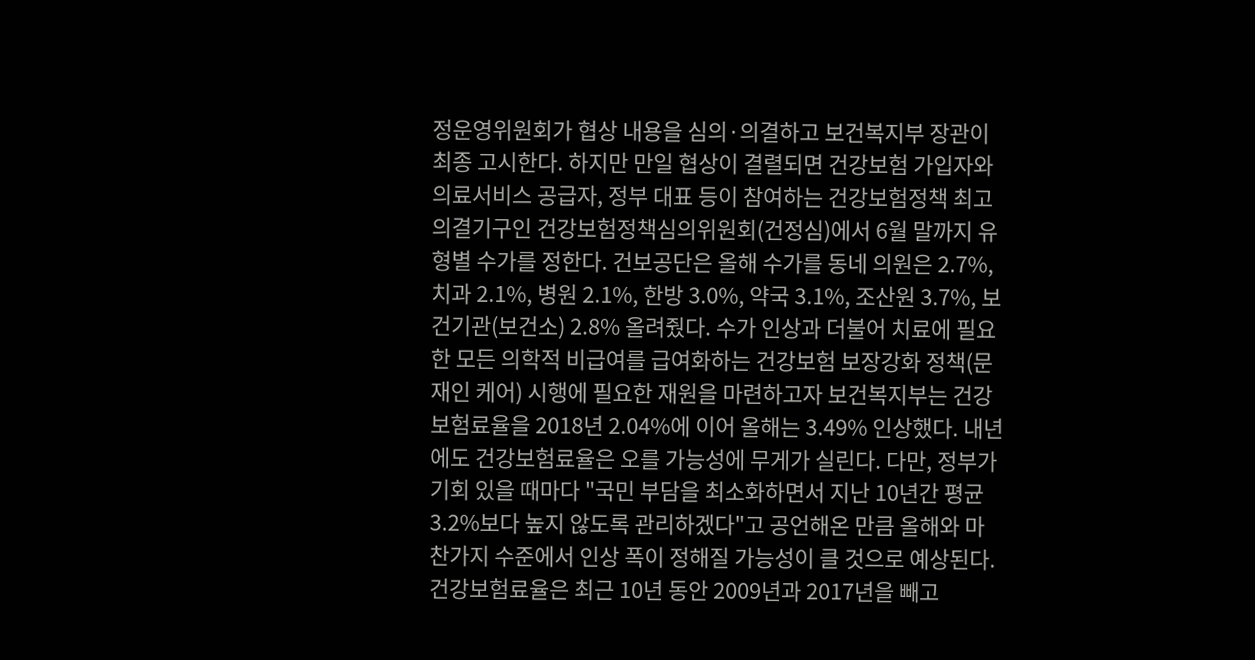정운영위원회가 협상 내용을 심의·의결하고 보건복지부 장관이 최종 고시한다. 하지만 만일 협상이 결렬되면 건강보험 가입자와 의료서비스 공급자, 정부 대표 등이 참여하는 건강보험정책 최고의결기구인 건강보험정책심의위원회(건정심)에서 6월 말까지 유형별 수가를 정한다. 건보공단은 올해 수가를 동네 의원은 2.7%, 치과 2.1%, 병원 2.1%, 한방 3.0%, 약국 3.1%, 조산원 3.7%, 보건기관(보건소) 2.8% 올려줬다. 수가 인상과 더불어 치료에 필요한 모든 의학적 비급여를 급여화하는 건강보험 보장강화 정책(문재인 케어) 시행에 필요한 재원을 마련하고자 보건복지부는 건강보험료율을 2018년 2.04%에 이어 올해는 3.49% 인상했다. 내년에도 건강보험료율은 오를 가능성에 무게가 실린다. 다만, 정부가 기회 있을 때마다 "국민 부담을 최소화하면서 지난 10년간 평균 3.2%보다 높지 않도록 관리하겠다"고 공언해온 만큼 올해와 마찬가지 수준에서 인상 폭이 정해질 가능성이 클 것으로 예상된다. 건강보험료율은 최근 10년 동안 2009년과 2017년을 빼고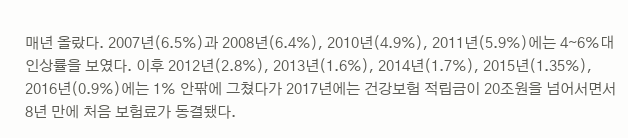매년 올랐다. 2007년(6.5%)과 2008년(6.4%), 2010년(4.9%), 2011년(5.9%)에는 4∼6%대 인상률을 보였다. 이후 2012년(2.8%), 2013년(1.6%), 2014년(1.7%), 2015년(1.35%), 2016년(0.9%)에는 1% 안팎에 그쳤다가 2017년에는 건강보험 적립금이 20조원을 넘어서면서 8년 만에 처음 보험료가 동결됐다.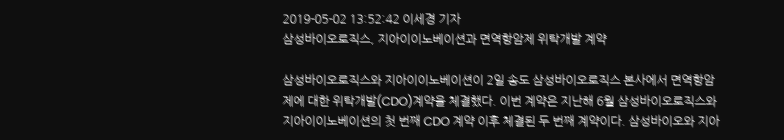2019-05-02 13:52:42 이세경 기자
삼성바이오로직스, 지아이이노베이션과 면역항암제 위탁개발 계약

삼성바이오로직스와 지아이이노베이션이 2일 송도 삼성바이오로직스 본사에서 면역항암제에 대한 위탁개발(CDO)계약을 체결했다. 이번 계약은 지난해 6월 삼성바이오로직스와 지아이이노베이션의 첫 번째 CDO 계약 이후 체결된 두 번째 계약이다. 삼성바이오와 지아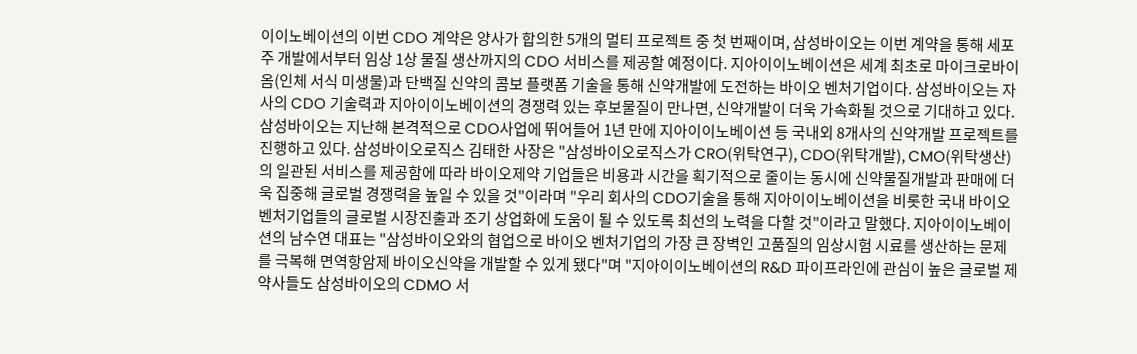이이노베이션의 이번 CDO 계약은 양사가 합의한 5개의 멀티 프로젝트 중 첫 번째이며, 삼성바이오는 이번 계약을 통해 세포주 개발에서부터 임상 1상 물질 생산까지의 CDO 서비스를 제공할 예정이다. 지아이이노베이션은 세계 최초로 마이크로바이옴(인체 서식 미생물)과 단백질 신약의 콤보 플랫폼 기술을 통해 신약개발에 도전하는 바이오 벤처기업이다. 삼성바이오는 자사의 CDO 기술력과 지아이이노베이션의 경쟁력 있는 후보물질이 만나면, 신약개발이 더욱 가속화될 것으로 기대하고 있다. 삼성바이오는 지난해 본격적으로 CDO사업에 뛰어들어 1년 만에 지아이이노베이션 등 국내외 8개사의 신약개발 프로젝트를 진행하고 있다. 삼성바이오로직스 김태한 사장은 "삼성바이오로직스가 CRO(위탁연구), CDO(위탁개발), CMO(위탁생산)의 일관된 서비스를 제공함에 따라 바이오제약 기업들은 비용과 시간을 획기적으로 줄이는 동시에 신약물질개발과 판매에 더욱 집중해 글로벌 경쟁력을 높일 수 있을 것"이라며 "우리 회사의 CDO기술을 통해 지아이이노베이션을 비롯한 국내 바이오벤처기업들의 글로벌 시장진출과 조기 상업화에 도움이 될 수 있도록 최선의 노력을 다할 것"이라고 말했다. 지아이이노베이션의 남수연 대표는 "삼성바이오와의 협업으로 바이오 벤처기업의 가장 큰 장벽인 고품질의 임상시험 시료를 생산하는 문제를 극복해 면역항암제 바이오신약을 개발할 수 있게 됐다"며 "지아이이노베이션의 R&D 파이프라인에 관심이 높은 글로벌 제약사들도 삼성바이오의 CDMO 서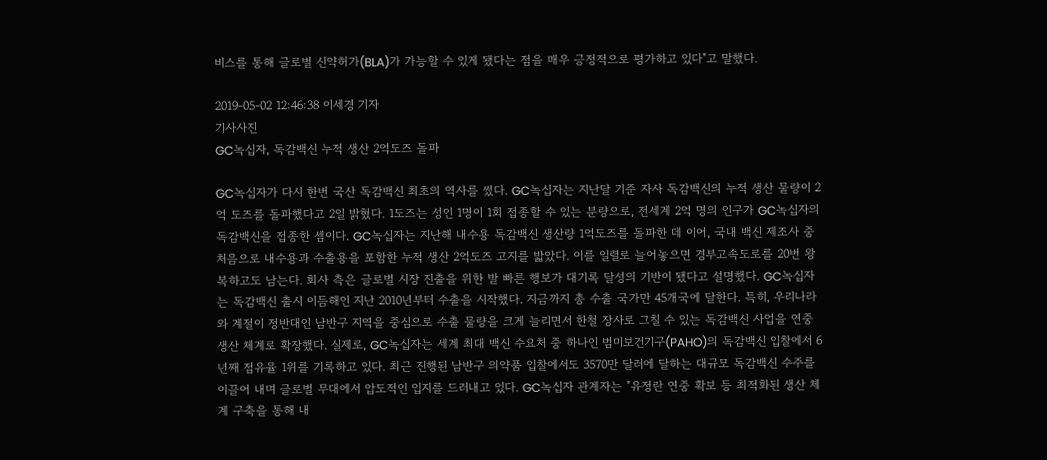비스를 통해 글로벌 신약허가(BLA)가 가능할 수 있게 됐다는 점을 매우 긍정적으로 평가하고 있다"고 말했다.

2019-05-02 12:46:38 이세경 기자
기사사진
GC녹십자, 독감백신 누적 생산 2억도즈 돌파

GC녹십자가 다시 한번 국산 독감백신 최초의 역사를 썼다. GC녹십자는 지난달 기준 자사 독감백신의 누적 생산 물량이 2억 도즈를 돌파했다고 2일 밝혔다. 1도즈는 성인 1명이 1회 접종할 수 있는 분량으로, 전세계 2억 명의 인구가 GC녹십자의 독감백신을 접종한 셈이다. GC녹십자는 지난해 내수용 독감백신 생산량 1억도즈를 돌파한 데 이어, 국내 백신 제조사 중 처음으로 내수용과 수출용을 포함한 누적 생산 2억도즈 고지를 밟았다. 이를 일렬로 늘어놓으면 경부고속도로를 20번 왕복하고도 남는다. 회사 측은 글로벌 시장 진출을 위한 발 빠른 행보가 대기록 달성의 기반이 됐다고 설명했다. GC녹십자는 독감백신 출시 이듬해인 지난 2010년부터 수출을 시작했다. 지금까지 총 수출 국가만 45개국에 달한다. 특히, 우리나라와 계절이 정반대인 남반구 지역을 중심으로 수출 물량을 크게 늘리면서 한철 장사로 그칠 수 있는 독감백신 사업을 연중 생산 체계로 확장했다. 실제로, GC녹십자는 세계 최대 백신 수요처 중 하나인 범미보건기구(PAHO)의 독감백신 입찰에서 6년째 점유율 1위를 기록하고 있다. 최근 진행된 남반구 의약품 입찰에서도 3570만 달러에 달하는 대규모 독감백신 수주를 이끌어 내며 글로벌 무대에서 압도적인 입지를 드러내고 있다. GC녹십자 관계자는 "유정란 연중 확보 등 최적화된 생산 체계 구축을 통해 내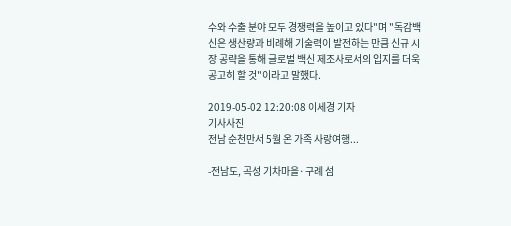수와 수출 분야 모두 경쟁력을 높이고 있다"며 "독감백신은 생산량과 비례해 기술력이 발전하는 만큼 신규 시장 공략을 통해 글로벌 백신 제조사로서의 입지를 더욱 공고히 할 것"이라고 말했다.

2019-05-02 12:20:08 이세경 기자
기사사진
전남 순천만서 5월 온 가족 사랑여행...

-전남도, 곡성 기차마을·구례 섬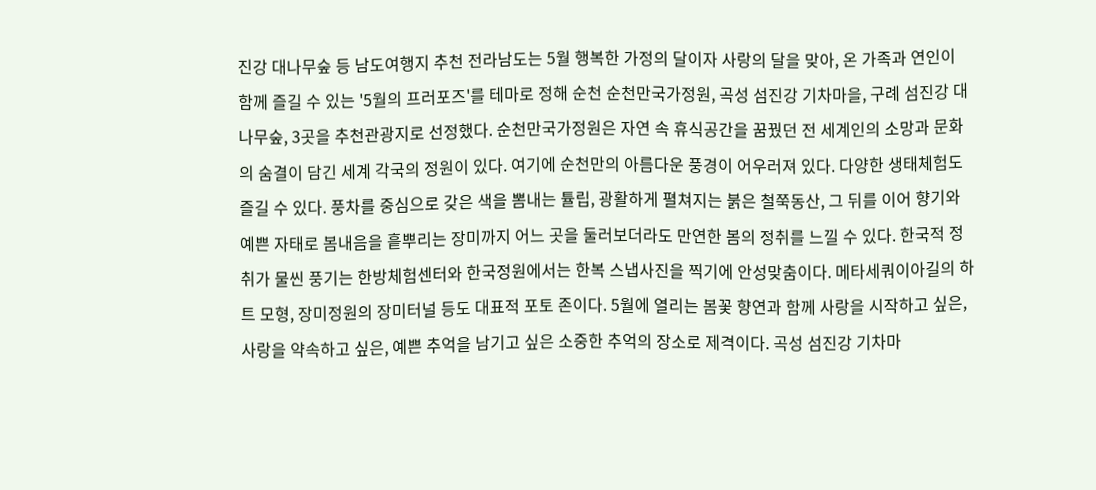진강 대나무숲 등 남도여행지 추천 전라남도는 5월 행복한 가정의 달이자 사랑의 달을 맞아, 온 가족과 연인이 함께 즐길 수 있는 '5월의 프러포즈'를 테마로 정해 순천 순천만국가정원, 곡성 섬진강 기차마을, 구례 섬진강 대나무숲, 3곳을 추천관광지로 선정했다. 순천만국가정원은 자연 속 휴식공간을 꿈꿨던 전 세계인의 소망과 문화의 숨결이 담긴 세계 각국의 정원이 있다. 여기에 순천만의 아름다운 풍경이 어우러져 있다. 다양한 생태체험도 즐길 수 있다. 풍차를 중심으로 갖은 색을 뽐내는 튤립, 광활하게 펼쳐지는 붉은 철쭉동산, 그 뒤를 이어 향기와 예쁜 자태로 봄내음을 흩뿌리는 장미까지 어느 곳을 둘러보더라도 만연한 봄의 정취를 느낄 수 있다. 한국적 정취가 물씬 풍기는 한방체험센터와 한국정원에서는 한복 스냅사진을 찍기에 안성맞춤이다. 메타세쿼이아길의 하트 모형, 장미정원의 장미터널 등도 대표적 포토 존이다. 5월에 열리는 봄꽃 향연과 함께 사랑을 시작하고 싶은, 사랑을 약속하고 싶은, 예쁜 추억을 남기고 싶은 소중한 추억의 장소로 제격이다. 곡성 섬진강 기차마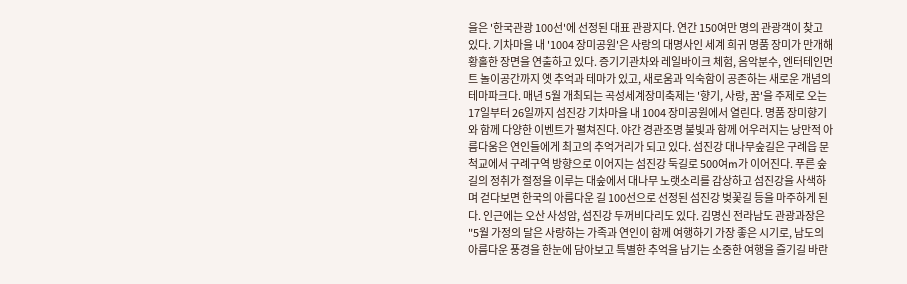을은 '한국관광 100선'에 선정된 대표 관광지다. 연간 150여만 명의 관광객이 찾고 있다. 기차마을 내 '1004 장미공원'은 사랑의 대명사인 세계 희귀 명품 장미가 만개해 황홀한 장면을 연출하고 있다. 증기기관차와 레일바이크 체험, 음악분수, 엔터테인먼트 놀이공간까지 옛 추억과 테마가 있고, 새로움과 익숙함이 공존하는 새로운 개념의 테마파크다. 매년 5월 개최되는 곡성세계장미축제는 '향기, 사랑, 꿈'을 주제로 오는 17일부터 26일까지 섬진강 기차마을 내 1004 장미공원에서 열린다. 명품 장미향기와 함께 다양한 이벤트가 펼쳐진다. 야간 경관조명 불빛과 함께 어우러지는 낭만적 아름다움은 연인들에게 최고의 추억거리가 되고 있다. 섬진강 대나무숲길은 구례읍 문척교에서 구례구역 방향으로 이어지는 섬진강 둑길로 500여m가 이어진다. 푸른 숲길의 정취가 절정을 이루는 대숲에서 대나무 노랫소리를 감상하고 섬진강을 사색하며 걷다보면 한국의 아름다운 길 100선으로 선정된 섬진강 벚꽃길 등을 마주하게 된다. 인근에는 오산 사성암, 섬진강 두꺼비다리도 있다. 김명신 전라남도 관광과장은 "5월 가정의 달은 사랑하는 가족과 연인이 함께 여행하기 가장 좋은 시기로, 남도의 아름다운 풍경을 한눈에 담아보고 특별한 추억을 남기는 소중한 여행을 즐기길 바란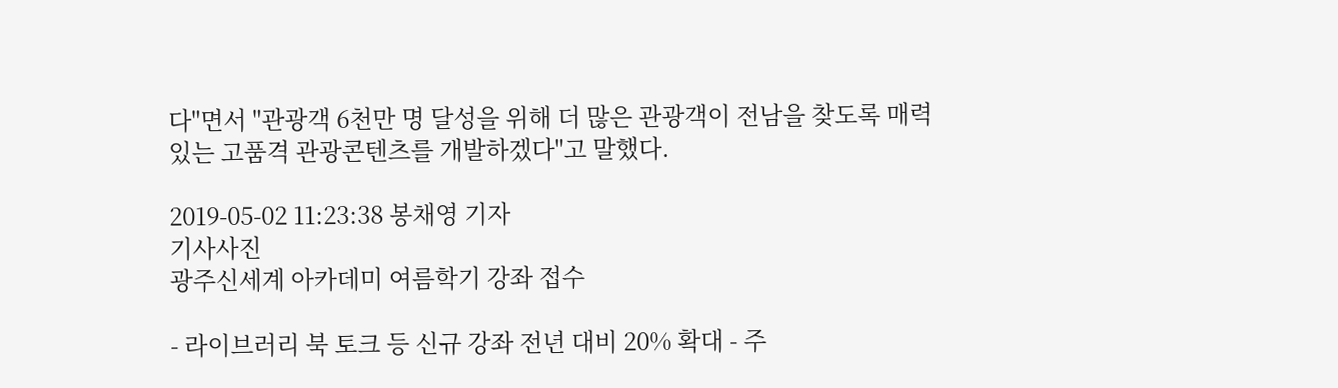다"면서 "관광객 6천만 명 달성을 위해 더 많은 관광객이 전남을 찾도록 매력 있는 고품격 관광콘텐츠를 개발하겠다"고 말했다.

2019-05-02 11:23:38 봉채영 기자
기사사진
광주신세계 아카데미 여름학기 강좌 접수

- 라이브러리 북 토크 등 신규 강좌 전년 대비 20% 확대 - 주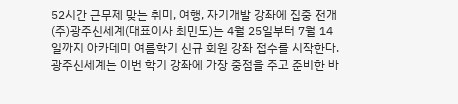52시간 근무제 맞는 취미, 여행, 자기개발 강좌에 집중 전개 (주)광주신세계(대표이사 최민도)는 4월 25일부터 7월 14일까지 아카데미 여름학기 신규 회원 강좌 접수를 시작한다. 광주신세계는 이번 학기 강좌에 가장 중점을 주고 준비한 바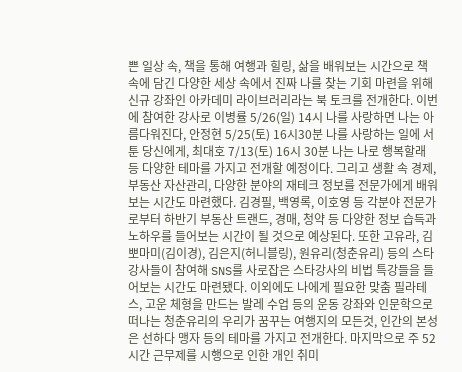쁜 일상 속, 책을 통해 여행과 힐링, 삶을 배워보는 시간으로 책 속에 담긴 다양한 세상 속에서 진짜 나를 찾는 기회 마련을 위해 신규 강좌인 아카데미 라이브러리라는 북 토크를 전개한다. 이번에 참여한 강사로 이병률 5/26(일) 14시 나를 사랑하면 나는 아름다워진다, 안정현 5/25(토) 16시30분 나를 사랑하는 일에 서툰 당신에게, 최대호 7/13(토) 16시 30분 나는 나로 행복할래 등 다양한 테마를 가지고 전개할 예정이다. 그리고 생활 속 경제, 부동산 자산관리, 다양한 분야의 재테크 정보를 전문가에게 배워보는 시간도 마련했다. 김경필, 백영록, 이호영 등 각분야 전문가로부터 하반기 부동산 트랜드, 경매, 청약 등 다양한 정보 습득과 노하우를 들어보는 시간이 될 것으로 예상된다. 또한 고유라, 김뽀마미(김이경), 김은지(허니블링), 원유리(청춘유리) 등의 스타강사들이 참여해 SNS를 사로잡은 스타강사의 비법 특강들을 들어보는 시간도 마련됐다. 이외에도 나에게 필요한 맞춤 필라테스, 고운 체형을 만드는 발레 수업 등의 운동 강좌와 인문학으로 떠나는 청춘유리의 우리가 꿈꾸는 여행지의 모든것, 인간의 본성은 선하다 맹자 등의 테마를 가지고 전개한다. 마지막으로 주 52시간 근무제를 시행으로 인한 개인 취미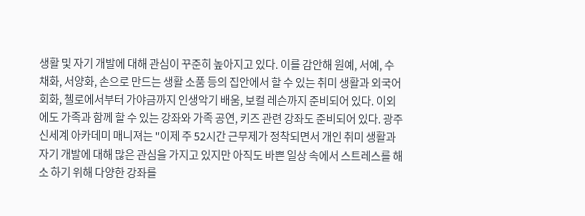생활 및 자기 개발에 대해 관심이 꾸준히 높아지고 있다. 이를 감안해 원예, 서예, 수채화, 서양화, 손으로 만드는 생활 소품 등의 집안에서 할 수 있는 취미 생활과 외국어 회화, 첼로에서부터 가야금까지 인생악기 배움, 보컬 레슨까지 준비되어 있다. 이외에도 가족과 함께 할 수 있는 강좌와 가족 공연, 키즈 관련 강좌도 준비되어 있다. 광주신세계 아카데미 매니져는 "이제 주 52시간 근무제가 정착되면서 개인 취미 생활과 자기 개발에 대해 많은 관심을 가지고 있지만 아직도 바쁜 일상 속에서 스트레스를 해소 하기 위해 다양한 강좌를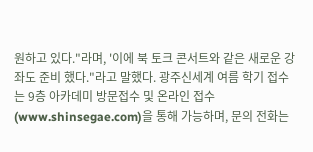원하고 있다."라며, '이에 북 토크 콘서트와 같은 새로운 강좌도 준비 했다."라고 말했다. 광주신세계 여름 학기 접수는 9층 아카데미 방문접수 및 온라인 접수(www.shinsegae.com)을 통해 가능하며, 문의 전화는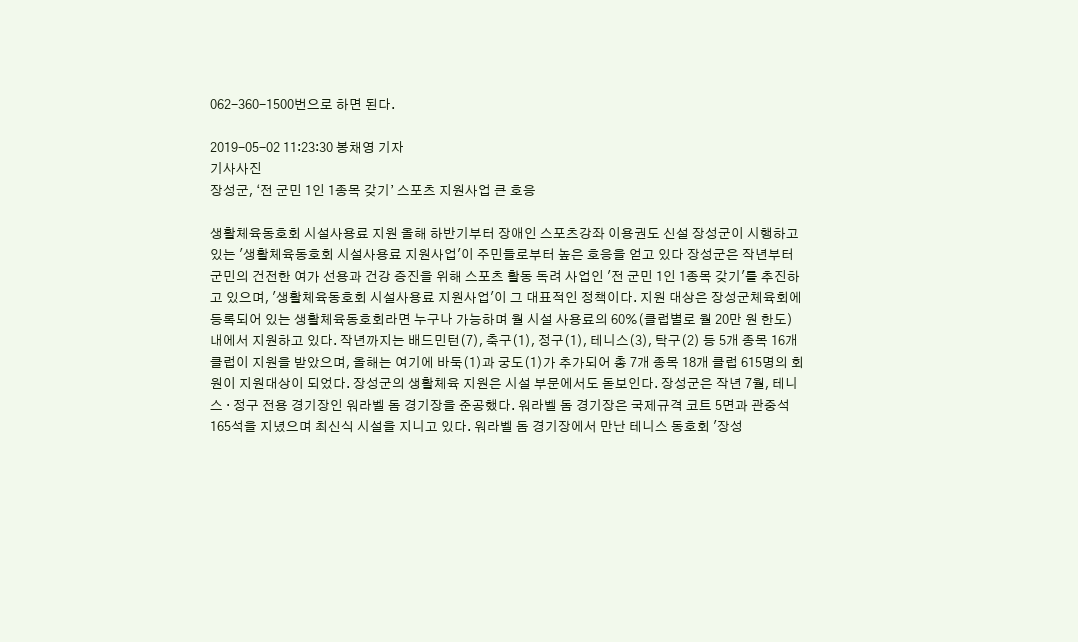062-360-1500번으로 하면 된다.

2019-05-02 11:23:30 봉채영 기자
기사사진
장성군, ‘전 군민 1인 1종목 갖기’ 스포츠 지원사업 큰 호응

생활체육동호회 시설사용료 지원 올해 하반기부터 장애인 스포츠강좌 이용권도 신설 장성군이 시행하고 있는 '생활체육동호회 시설사용료 지원사업'이 주민들로부터 높은 호응을 얻고 있다 장성군은 작년부터 군민의 건전한 여가 선용과 건강 증진을 위해 스포츠 활동 독려 사업인 '전 군민 1인 1종목 갖기'를 추진하고 있으며, '생활체육동호회 시설사용료 지원사업'이 그 대표적인 정책이다. 지원 대상은 장성군체육회에 등록되어 있는 생활체육동호회라면 누구나 가능하며 월 시설 사용료의 60%(클럽별로 월 20만 원 한도) 내에서 지원하고 있다. 작년까지는 배드민턴(7), 축구(1), 정구(1), 테니스(3), 탁구(2) 등 5개 종목 16개 클럽이 지원을 받았으며, 올해는 여기에 바둑(1)과 궁도(1)가 추가되어 총 7개 종목 18개 클럽 615명의 회원이 지원대상이 되었다. 장성군의 생활체육 지원은 시설 부문에서도 돋보인다. 장성군은 작년 7월, 테니스 · 정구 전용 경기장인 워라벨 돔 경기장을 준공했다. 워라벨 돔 경기장은 국제규격 코트 5면과 관중석 165석을 지녔으며 최신식 시설을 지니고 있다. 워라벨 돔 경기장에서 만난 테니스 동호회 '장성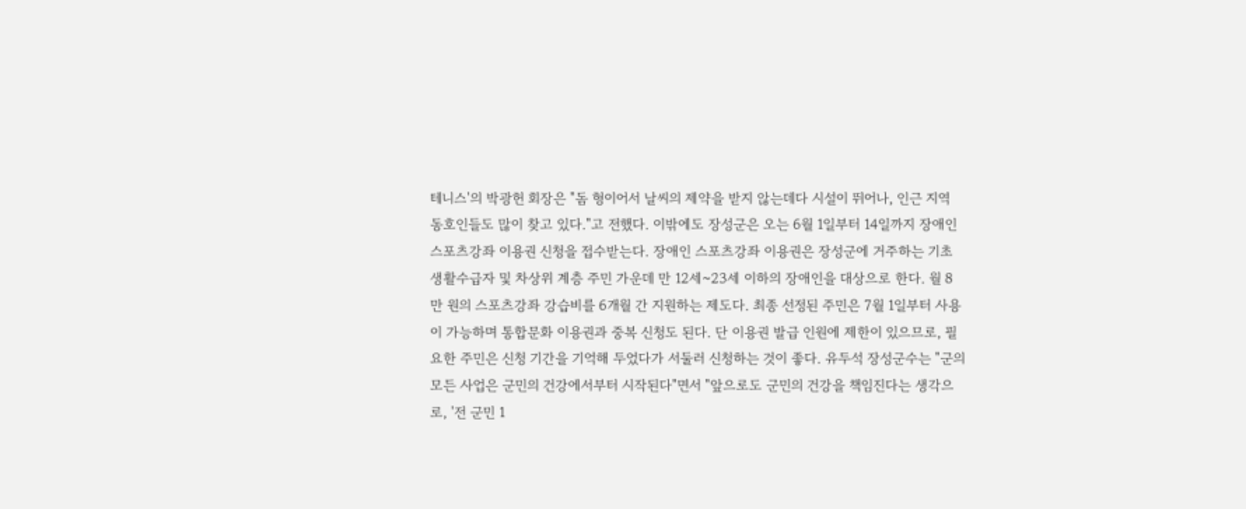테니스'의 박광헌 회장은 "돔 형이어서 날씨의 제약을 받지 않는데다 시설이 뛰어나, 인근 지역 동호인들도 많이 찾고 있다."고 전했다. 이밖에도 장성군은 오는 6월 1일부터 14일까지 장애인 스포츠강좌 이용권 신청을 접수받는다. 장애인 스포츠강좌 이용권은 장성군에 거주하는 기초생활수급자 및 차상위 계층 주민 가운데 만 12세~23세 이하의 장애인을 대상으로 한다. 월 8만 원의 스포츠강좌 강습비를 6개월 간 지원하는 제도다. 최종 선정된 주민은 7월 1일부터 사용이 가능하며 통합문화 이용권과 중복 신청도 된다. 단 이용권 발급 인원에 제한이 있으므로, 필요한 주민은 신청 기간을 기억해 두었다가 서둘러 신청하는 것이 좋다. 유두석 장성군수는 "군의 모든 사업은 군민의 건강에서부터 시작된다"면서 "앞으로도 군민의 건강을 책임진다는 생각으로, '전 군민 1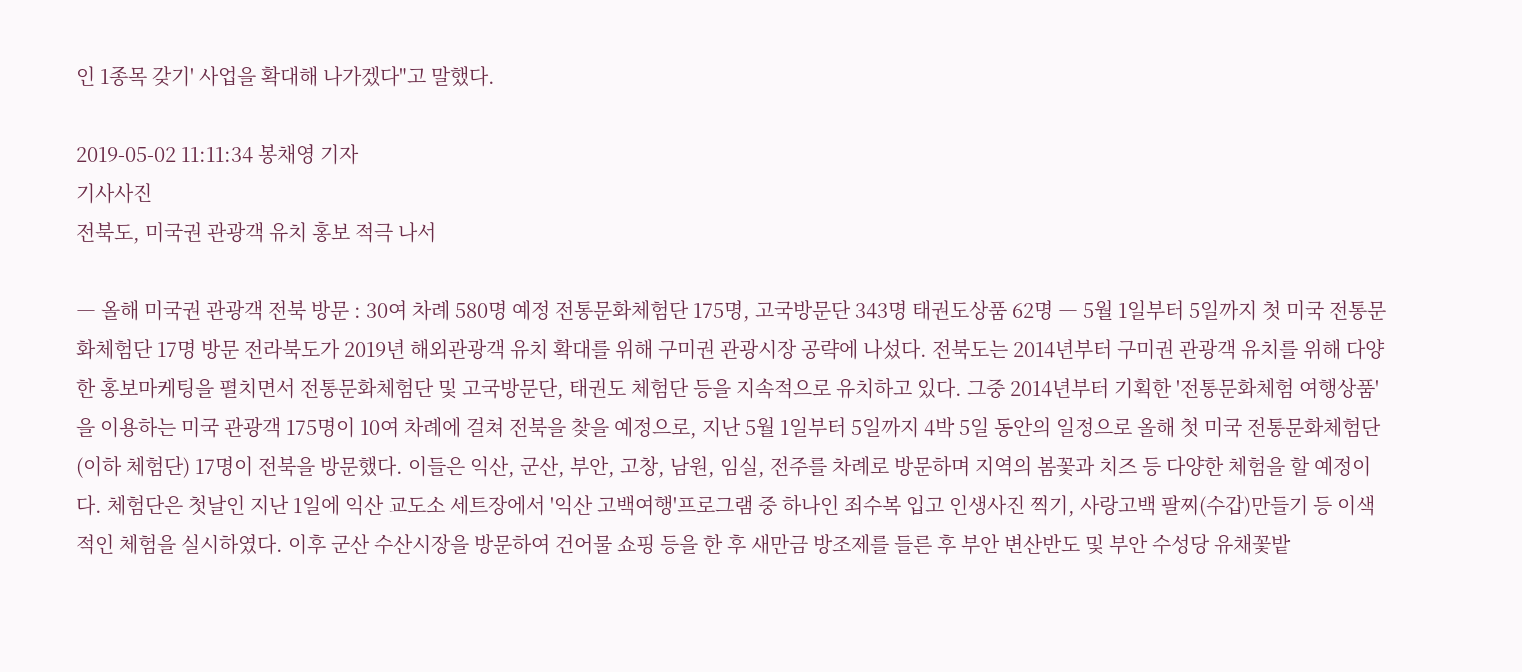인 1종목 갖기' 사업을 확대해 나가겠다"고 말했다.

2019-05-02 11:11:34 봉채영 기자
기사사진
전북도, 미국권 관광객 유치 홍보 적극 나서

― 올해 미국권 관광객 전북 방문 : 30여 차례 580명 예정 전통문화체험단 175명, 고국방문단 343명 태권도상품 62명 ― 5월 1일부터 5일까지 첫 미국 전통문화체험단 17명 방문 전라북도가 2019년 해외관광객 유치 확대를 위해 구미권 관광시장 공략에 나섰다. 전북도는 2014년부터 구미권 관광객 유치를 위해 다양한 홍보마케팅을 펼치면서 전통문화체험단 및 고국방문단, 태권도 체험단 등을 지속적으로 유치하고 있다. 그중 2014년부터 기획한 '전통문화체험 여행상품'을 이용하는 미국 관광객 175명이 10여 차례에 걸쳐 전북을 찾을 예정으로, 지난 5월 1일부터 5일까지 4박 5일 동안의 일정으로 올해 첫 미국 전통문화체험단(이하 체험단) 17명이 전북을 방문했다. 이들은 익산, 군산, 부안, 고창, 남원, 임실, 전주를 차례로 방문하며 지역의 봄꽃과 치즈 등 다양한 체험을 할 예정이다. 체험단은 첫날인 지난 1일에 익산 교도소 세트장에서 '익산 고백여행'프로그램 중 하나인 죄수복 입고 인생사진 찍기, 사랑고백 팔찌(수갑)만들기 등 이색적인 체험을 실시하였다. 이후 군산 수산시장을 방문하여 건어물 쇼핑 등을 한 후 새만금 방조제를 들른 후 부안 변산반도 및 부안 수성당 유채꽃밭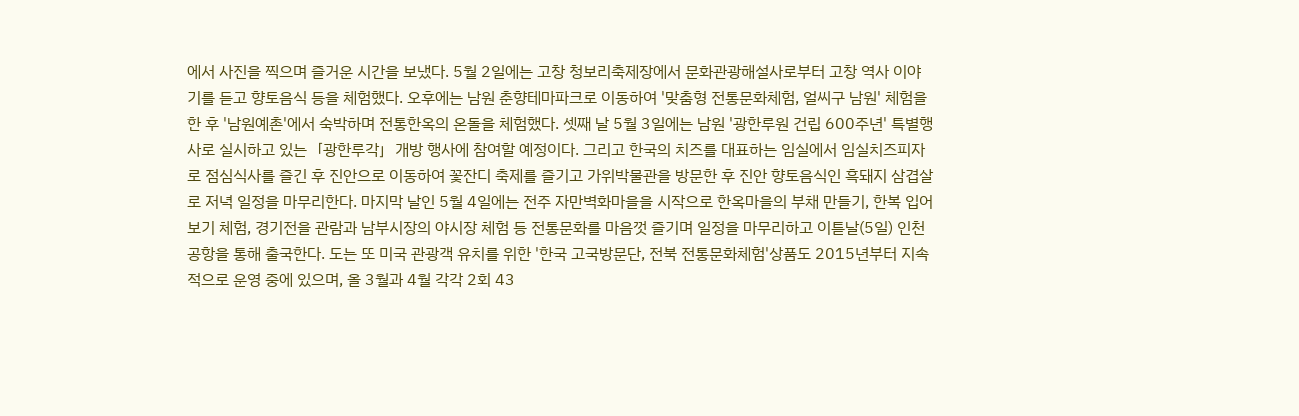에서 사진을 찍으며 즐거운 시간을 보냈다. 5월 2일에는 고창 청보리축제장에서 문화관광해설사로부터 고창 역사 이야기를 듣고 향토음식 등을 체험했다. 오후에는 남원 춘향테마파크로 이동하여 '맞춤형 전통문화체험, 얼씨구 남원' 체험을 한 후 '남원예촌'에서 숙박하며 전통한옥의 온돌을 체험했다. 셋째 날 5월 3일에는 남원 '광한루원 건립 600주년' 특별행사로 실시하고 있는「광한루각」개방 행사에 참여할 예정이다. 그리고 한국의 치즈를 대표하는 임실에서 임실치즈피자로 점심식사를 즐긴 후 진안으로 이동하여 꽃잔디 축제를 즐기고 가위박물관을 방문한 후 진안 향토음식인 흑돼지 삼겹살로 저녁 일정을 마무리한다. 마지막 날인 5월 4일에는 전주 자만벽화마을을 시작으로 한옥마을의 부채 만들기, 한복 입어보기 체험, 경기전을 관람과 남부시장의 야시장 체험 등 전통문화를 마음껏 즐기며 일정을 마무리하고 이튿날(5일) 인천공항을 통해 출국한다. 도는 또 미국 관광객 유치를 위한 '한국 고국방문단, 전북 전통문화체험'상품도 2015년부터 지속적으로 운영 중에 있으며, 올 3월과 4월 각각 2회 43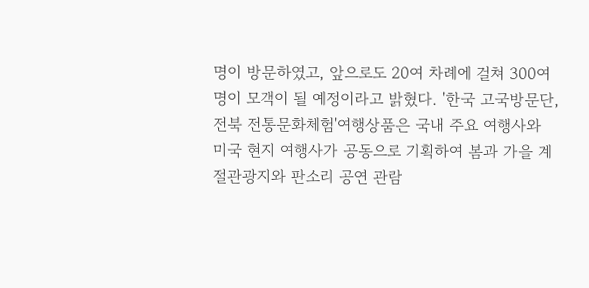명이 방문하였고, 앞으로도 20여 차례에 걸쳐 300여 명이 모객이 될 예정이라고 밝혔다. '한국 고국방문단, 전북 전통문화체험'여행상품은 국내 주요 여행사와 미국 현지 여행사가 공동으로 기획하여 봄과 가을 계절관광지와 판소리 공연 관람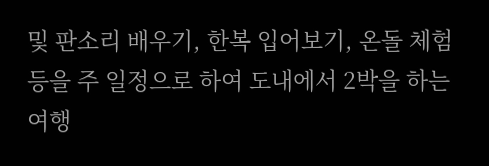및 판소리 배우기, 한복 입어보기, 온돌 체험 등을 주 일정으로 하여 도내에서 2박을 하는 여행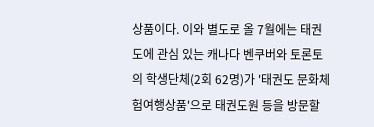상품이다. 이와 별도로 올 7월에는 태권도에 관심 있는 캐나다 벤쿠버와 토론토의 학생단체(2회 62명)가 '태권도 문화체험여행상품'으로 태권도원 등을 방문할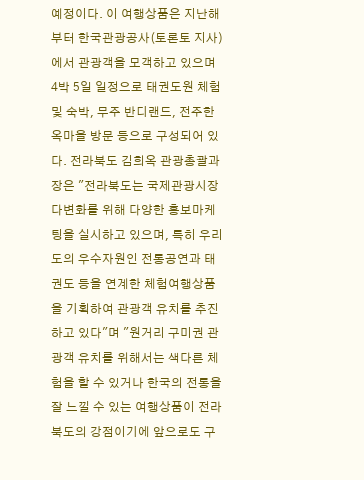예정이다. 이 여행상품은 지난해부터 한국관광공사(토론토 지사)에서 관광객을 모객하고 있으며 4박 5일 일정으로 태권도원 체험 및 숙박, 무주 반디랜드, 전주한옥마을 방문 등으로 구성되어 있다. 전라북도 김희옥 관광총괄과장은 "전라북도는 국제관광시장 다변화를 위해 다양한 홍보마케팅을 실시하고 있으며, 특히 우리 도의 우수자원인 전통공연과 태권도 등을 연계한 체험여행상품을 기획하여 관광객 유치를 추진하고 있다"며 "원거리 구미권 관광객 유치를 위해서는 색다른 체험을 할 수 있거나 한국의 전통을 잘 느낄 수 있는 여행상품이 전라북도의 강점이기에 앞으로도 구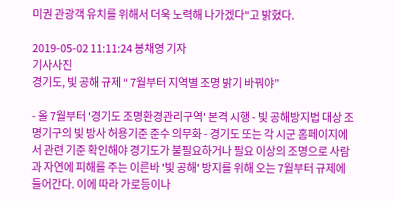미권 관광객 유치를 위해서 더욱 노력해 나가겠다"고 밝혔다.

2019-05-02 11:11:24 봉채영 기자
기사사진
경기도, 빛 공해 규제 “ 7월부터 지역별 조명 밝기 바꿔야”

- 올 7월부터 '경기도 조명환경관리구역' 본격 시행 - 빛 공해방지법 대상 조명기구의 빛 방사 허용기준 준수 의무화 - 경기도 또는 각 시군 홈페이지에서 관련 기준 확인해야 경기도가 불필요하거나 필요 이상의 조명으로 사람과 자연에 피해를 주는 이른바 '빛 공해' 방지를 위해 오는 7월부터 규제에 들어간다. 이에 따라 가로등이나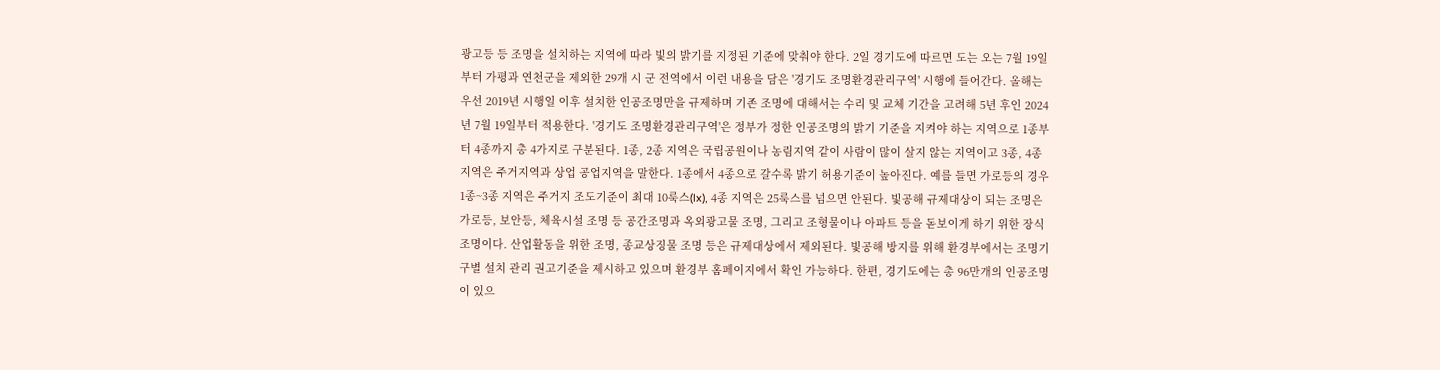광고등 등 조명을 설치하는 지역에 따라 빛의 밝기를 지정된 기준에 맞춰야 한다. 2일 경기도에 따르면 도는 오는 7월 19일부터 가평과 연천군을 제외한 29개 시 군 전역에서 이런 내용을 담은 '경기도 조명환경관리구역' 시행에 들어간다. 올해는 우선 2019년 시행일 이후 설치한 인공조명만을 규제하며 기존 조명에 대해서는 수리 및 교체 기간을 고려해 5년 후인 2024년 7월 19일부터 적용한다. '경기도 조명환경관리구역'은 정부가 정한 인공조명의 밝기 기준을 지켜야 하는 지역으로 1종부터 4종까지 총 4가지로 구분된다. 1종, 2종 지역은 국립공원이나 농림지역 같이 사람이 많이 살지 않는 지역이고 3종, 4종 지역은 주거지역과 상업 공업지역을 말한다. 1종에서 4종으로 갈수록 밝기 허용기준이 높아진다. 예를 들면 가로등의 경우 1종~3종 지역은 주거지 조도기준이 최대 10룩스(lx), 4종 지역은 25룩스를 넘으면 안된다. 빛공해 규제대상이 되는 조명은 가로등, 보안등, 체육시설 조명 등 공간조명과 옥외광고물 조명, 그리고 조형물이나 아파트 등을 돋보이게 하기 위한 장식조명이다. 산업활동을 위한 조명, 종교상징물 조명 등은 규제대상에서 제외된다. 빛공해 방지를 위해 환경부에서는 조명기구별 설치 관리 권고기준을 제시하고 있으며 환경부 홈페이지에서 확인 가능하다. 한편, 경기도에는 총 96만개의 인공조명이 있으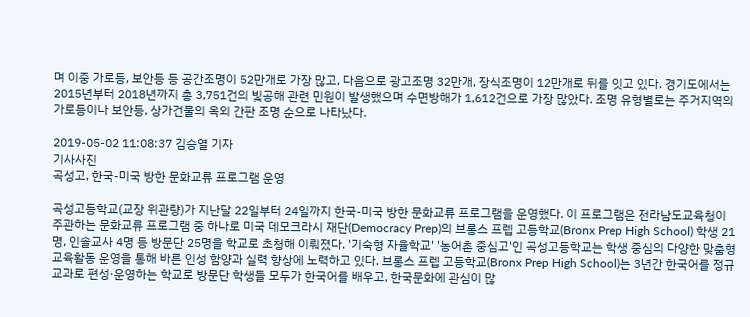며 이중 가로등, 보안등 등 공간조명이 52만개로 가장 많고, 다음으로 광고조명 32만개, 장식조명이 12만개로 뒤를 잇고 있다. 경기도에서는 2015년부터 2018년까지 총 3,751건의 빛공해 관련 민원이 발생했으며 수면방해가 1,612건으로 가장 많았다. 조명 유형별로는 주거지역의 가로등이나 보안등, 상가건물의 옥외 간판 조명 순으로 나타났다.

2019-05-02 11:08:37 김승열 기자
기사사진
곡성고, 한국-미국 방한 문화교류 프로그램 운영

곡성고등학교(교장 위관량)가 지난달 22일부터 24일까지 한국-미국 방한 문화교류 프로그램을 운영했다. 이 프로그램은 전라남도교육청이 주관하는 문화교류 프로그램 중 하나로 미국 데모크라시 재단(Democracy Prep)의 브롱스 프렙 고등학교(Bronx Prep High School) 학생 21명, 인솔교사 4명 등 방문단 25명을 학교로 초청해 이뤄졌다. '기숙형 자율학교' '농어촌 중심고'인 곡성고등학교는 학생 중심의 다양한 맞춤형 교육활동 운영을 통해 바른 인성 함양과 실력 향상에 노력하고 있다. 브롱스 프렙 고등학교(Bronx Prep High School)는 3년간 한국어를 정규교과로 편성·운영하는 학교로 방문단 학생들 모두가 한국어를 배우고, 한국문화에 관심이 많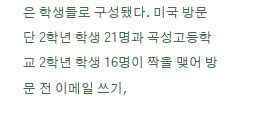은 학생들로 구성됐다. 미국 방문단 2학년 학생 21명과 곡성고등학교 2학년 학생 16명이 짝을 맺어 방문 전 이메일 쓰기,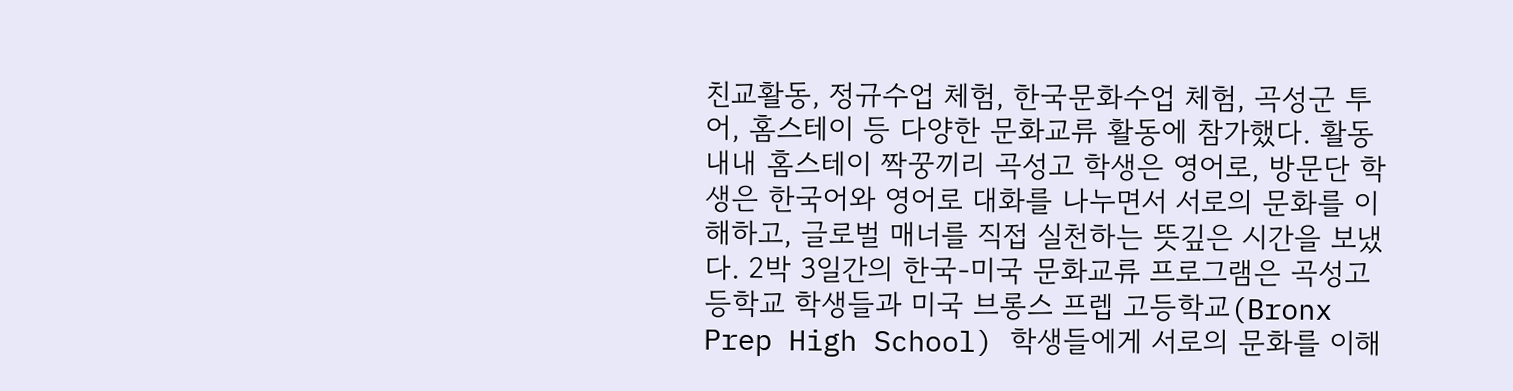친교활동, 정규수업 체험, 한국문화수업 체험, 곡성군 투어, 홈스테이 등 다양한 문화교류 활동에 참가했다. 활동 내내 홈스테이 짝꿍끼리 곡성고 학생은 영어로, 방문단 학생은 한국어와 영어로 대화를 나누면서 서로의 문화를 이해하고, 글로벌 매너를 직접 실천하는 뜻깊은 시간을 보냈다. 2박 3일간의 한국-미국 문화교류 프로그램은 곡성고등학교 학생들과 미국 브롱스 프렙 고등학교(Bronx Prep High School) 학생들에게 서로의 문화를 이해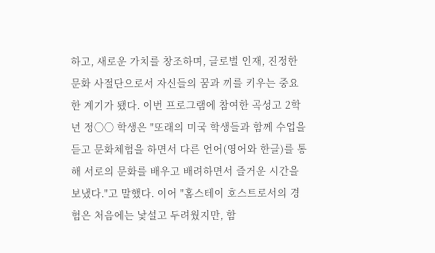하고, 새로운 가치를 창조하며, 글로벌 인재, 진정한 문화 사절단으로서 자신들의 꿈과 끼를 키우는 중요한 계기가 됐다. 이번 프로그램에 참여한 곡성고 2학년 정○○ 학생은 "또래의 미국 학생들과 함께 수업을 듣고 문화체험을 하면서 다른 언어(영어와 한글)를 통해 서로의 문화를 배우고 배려하면서 즐거운 시간을 보냈다."고 말했다. 이어 "홈스테이 호스트로서의 경험은 처음에는 낯설고 두려웠지만, 함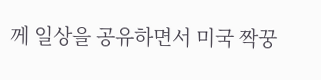께 일상을 공유하면서 미국 짝꿍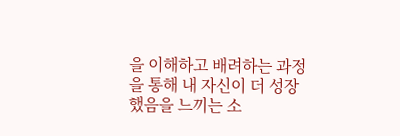을 이해하고 배려하는 과정을 통해 내 자신이 더 성장했음을 느끼는 소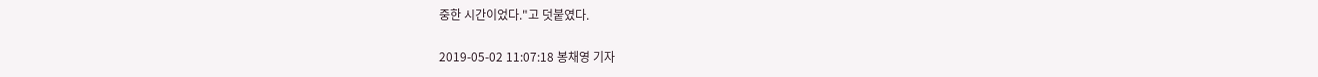중한 시간이었다."고 덧붙였다.

2019-05-02 11:07:18 봉채영 기자